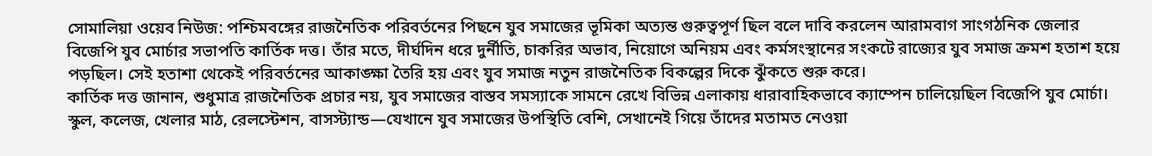সোমালিয়া ওয়েব নিউজ: পশ্চিমবঙ্গের রাজনৈতিক পরিবর্তনের পিছনে যুব সমাজের ভূমিকা অত্যন্ত গুরুত্বপূর্ণ ছিল বলে দাবি করলেন আরামবাগ সাংগঠনিক জেলার বিজেপি যুব মোর্চার সভাপতি কার্তিক দত্ত। তাঁর মতে, দীর্ঘদিন ধরে দুর্নীতি, চাকরির অভাব, নিয়োগে অনিয়ম এবং কর্মসংস্থানের সংকটে রাজ্যের যুব সমাজ ক্রমশ হতাশ হয়ে পড়ছিল। সেই হতাশা থেকেই পরিবর্তনের আকাঙ্ক্ষা তৈরি হয় এবং যুব সমাজ নতুন রাজনৈতিক বিকল্পের দিকে ঝুঁকতে শুরু করে।
কার্তিক দত্ত জানান, শুধুমাত্র রাজনৈতিক প্রচার নয়, যুব সমাজের বাস্তব সমস্যাকে সামনে রেখে বিভিন্ন এলাকায় ধারাবাহিকভাবে ক্যাম্পেন চালিয়েছিল বিজেপি যুব মোর্চা। স্কুল, কলেজ, খেলার মাঠ, রেলস্টেশন, বাসস্ট্যান্ড—যেখানে যুব সমাজের উপস্থিতি বেশি, সেখানেই গিয়ে তাঁদের মতামত নেওয়া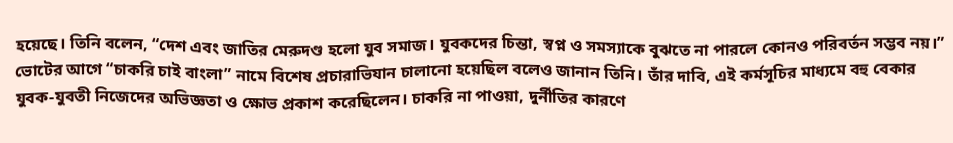হয়েছে। তিনি বলেন, “দেশ এবং জাতির মেরুদণ্ড হলো যুব সমাজ। যুবকদের চিন্তা, স্বপ্ন ও সমস্যাকে বুঝতে না পারলে কোনও পরিবর্তন সম্ভব নয়।” ভোটের আগে “চাকরি চাই বাংলা” নামে বিশেষ প্রচারাভিযান চালানো হয়েছিল বলেও জানান তিনি। তাঁর দাবি, এই কর্মসূচির মাধ্যমে বহু বেকার যুবক-যুবতী নিজেদের অভিজ্ঞতা ও ক্ষোভ প্রকাশ করেছিলেন। চাকরি না পাওয়া, দুর্নীতির কারণে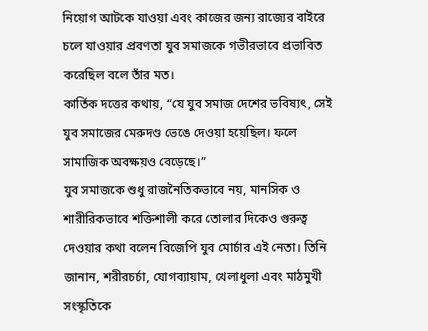নিয়োগ আটকে যাওয়া এবং কাজের জন্য রাজ্যের বাইরে চলে যাওয়ার প্রবণতা যুব সমাজকে গভীরভাবে প্রভাবিত করেছিল বলে তাঁর মত।
কার্তিক দত্তের কথায়, “যে যুব সমাজ দেশের ভবিষ্যৎ, সেই যুব সমাজের মেরুদণ্ড ভেঙে দেওয়া হয়েছিল। ফলে সামাজিক অবক্ষয়ও বেড়েছে।”
যুব সমাজকে শুধু রাজনৈতিকভাবে নয়, মানসিক ও শারীরিকভাবে শক্তিশালী করে তোলার দিকেও গুরুত্ব দেওয়ার কথা বলেন বিজেপি যুব মোর্চার এই নেতা। তিনি জানান, শরীরচর্চা, যোগব্যায়াম, খেলাধুলা এবং মাঠমুখী সংস্কৃতিকে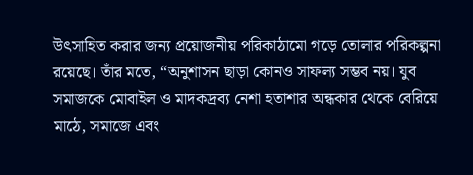উৎসাহিত করার জন্য প্রয়োজনীয় পরিকাঠামো গড়ে তোলার পরিকল্পনা রয়েছে। তাঁর মতে, “অনুশাসন ছাড়া কোনও সাফল্য সম্ভব নয়। যুব সমাজকে মোবাইল ও মাদকদ্রব্য নেশা হতাশার অন্ধকার থেকে বেরিয়ে মাঠে, সমাজে এবং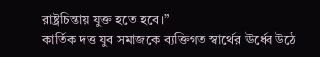রাষ্ট্রচিন্তায় যুক্ত হতে হবে।”
কার্তিক দত্ত যুব সমাজকে ব্যক্তিগত স্বার্থের ঊর্ধ্বে উঠে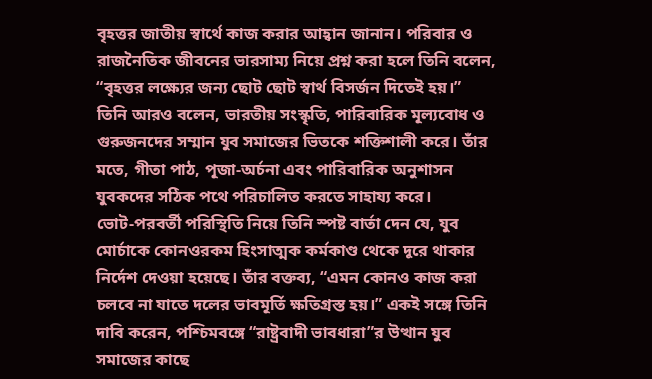বৃহত্তর জাতীয় স্বার্থে কাজ করার আহ্বান জানান। পরিবার ও রাজনৈতিক জীবনের ভারসাম্য নিয়ে প্রশ্ন করা হলে তিনি বলেন, “বৃহত্তর লক্ষ্যের জন্য ছোট ছোট স্বার্থ বিসর্জন দিতেই হয়।”
তিনি আরও বলেন, ভারতীয় সংস্কৃতি, পারিবারিক মূল্যবোধ ও গুরুজনদের সম্মান যুব সমাজের ভিতকে শক্তিশালী করে। তাঁর মতে, গীতা পাঠ, পূজা-অর্চনা এবং পারিবারিক অনুশাসন যুবকদের সঠিক পথে পরিচালিত করতে সাহায্য করে।
ভোট-পরবর্তী পরিস্থিতি নিয়ে তিনি স্পষ্ট বার্তা দেন যে, যুব মোর্চাকে কোনওরকম হিংসাত্মক কর্মকাণ্ড থেকে দূরে থাকার নির্দেশ দেওয়া হয়েছে। তাঁর বক্তব্য, “এমন কোনও কাজ করা চলবে না যাতে দলের ভাবমূর্তি ক্ষতিগ্রস্ত হয়।” একই সঙ্গে তিনি দাবি করেন, পশ্চিমবঙ্গে “রাষ্ট্রবাদী ভাবধারা”র উত্থান যুব সমাজের কাছে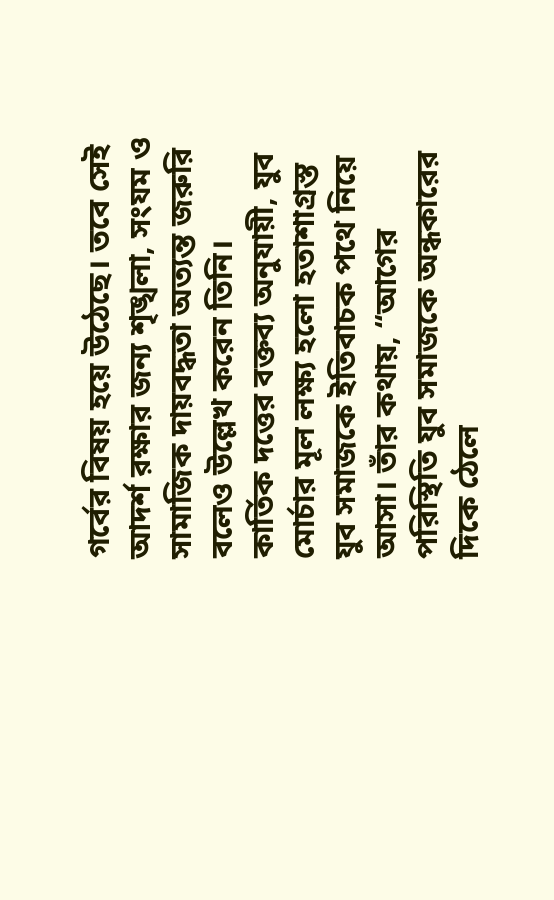গর্বের বিষয় হয়ে উঠেছে। তবে সেই আদর্শ রক্ষার জন্য শৃঙ্খলা, সংযম ও সামাজিক দায়বদ্ধতা অত্যন্ত জরুরি বলেও উল্লেখ করেন তিনি।
কার্তিক দত্তের বক্তব্য অনুযায়ী, যুব মোর্চার মূল লক্ষ্য হলো হতাশাগ্রস্ত যুব সমাজকে ইতিবাচক পথে নিয়ে আসা। তাঁর কথায়, “আগের পরিস্থিতি যুব সমাজকে অন্ধকারের দিকে ঠেলে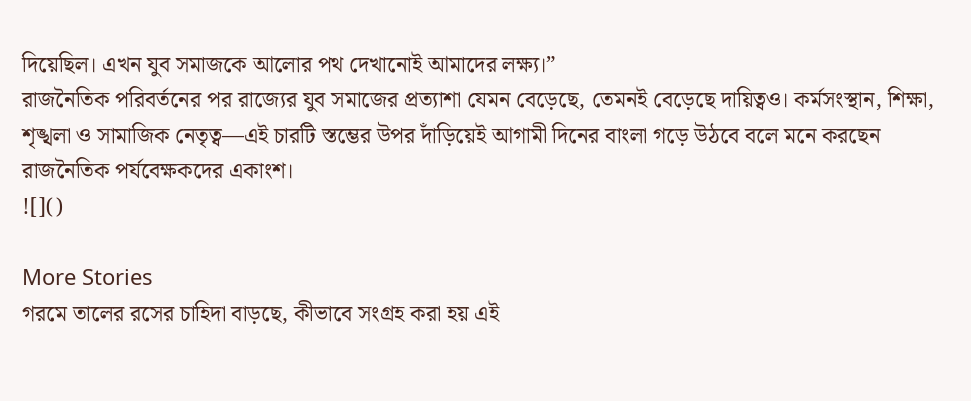দিয়েছিল। এখন যুব সমাজকে আলোর পথ দেখানোই আমাদের লক্ষ্য।”
রাজনৈতিক পরিবর্তনের পর রাজ্যের যুব সমাজের প্রত্যাশা যেমন বেড়েছে, তেমনই বেড়েছে দায়িত্বও। কর্মসংস্থান, শিক্ষা, শৃঙ্খলা ও সামাজিক নেতৃত্ব—এই চারটি স্তম্ভের উপর দাঁড়িয়েই আগামী দিনের বাংলা গড়ে উঠবে বলে মনে করছেন রাজনৈতিক পর্যবেক্ষকদের একাংশ।
![]()

More Stories
গরমে তালের রসের চাহিদা বাড়ছে, কীভাবে সংগ্রহ করা হয় এই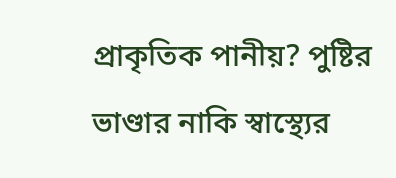প্রাকৃতিক পানীয়? পুষ্টির ভাণ্ডার নাকি স্বাস্থ্যের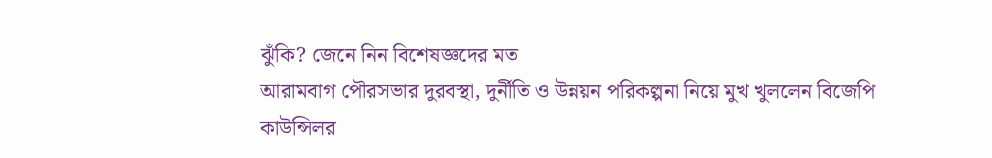ঝুঁকি? জেনে নিন বিশেষজ্ঞদের মত
আরামবাগ পৌরসভার দুরবস্থা, দুর্নীতি ও উন্নয়ন পরিকল্পনা নিয়ে মুখ খুললেন বিজেপি কাউন্সিলর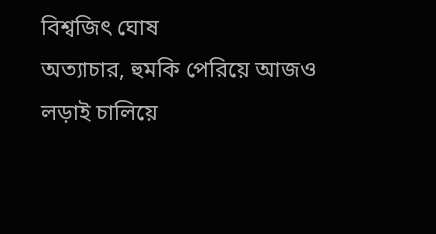বিশ্বজিৎ ঘোষ
অত্যাচার, হুমকি পেরিয়ে আজও লড়াই চালিয়ে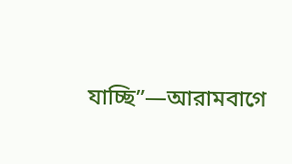যাচ্ছি”—আরামবাগে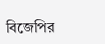বিজেপির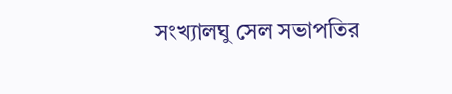সংখ্যালঘু সেল সভাপতির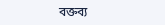বক্তব্য